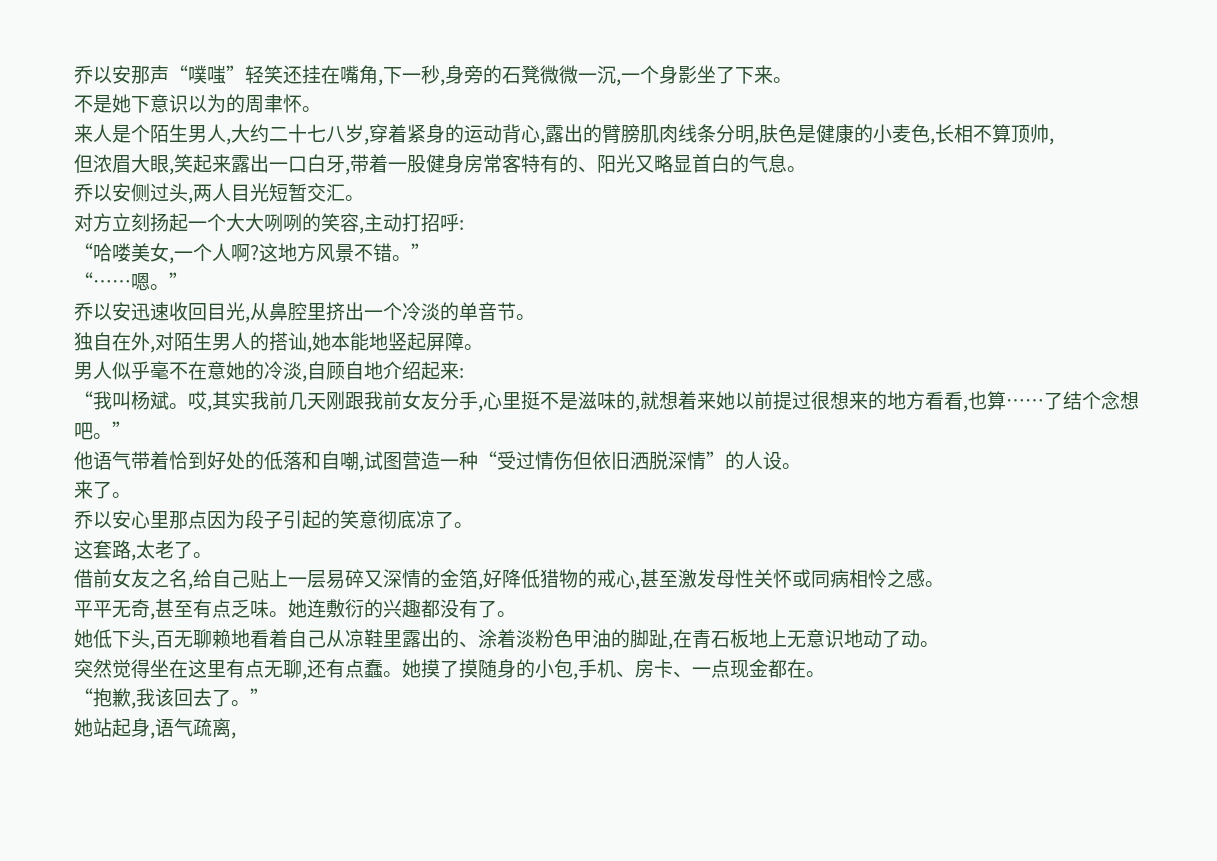乔以安那声“噗嗤”轻笑还挂在嘴角,下一秒,身旁的石凳微微一沉,一个身影坐了下来。
不是她下意识以为的周聿怀。
来人是个陌生男人,大约二十七八岁,穿着紧身的运动背心,露出的臂膀肌肉线条分明,肤色是健康的小麦色,长相不算顶帅,
但浓眉大眼,笑起来露出一口白牙,带着一股健身房常客特有的、阳光又略显首白的气息。
乔以安侧过头,两人目光短暂交汇。
对方立刻扬起一个大大咧咧的笑容,主动打招呼:
“哈喽美女,一个人啊?这地方风景不错。”
“……嗯。”
乔以安迅速收回目光,从鼻腔里挤出一个冷淡的单音节。
独自在外,对陌生男人的搭讪,她本能地竖起屏障。
男人似乎毫不在意她的冷淡,自顾自地介绍起来:
“我叫杨斌。哎,其实我前几天刚跟我前女友分手,心里挺不是滋味的,就想着来她以前提过很想来的地方看看,也算……了结个念想吧。”
他语气带着恰到好处的低落和自嘲,试图营造一种“受过情伤但依旧洒脱深情”的人设。
来了。
乔以安心里那点因为段子引起的笑意彻底凉了。
这套路,太老了。
借前女友之名,给自己贴上一层易碎又深情的金箔,好降低猎物的戒心,甚至激发母性关怀或同病相怜之感。
平平无奇,甚至有点乏味。她连敷衍的兴趣都没有了。
她低下头,百无聊赖地看着自己从凉鞋里露出的、涂着淡粉色甲油的脚趾,在青石板地上无意识地动了动。
突然觉得坐在这里有点无聊,还有点蠢。她摸了摸随身的小包,手机、房卡、一点现金都在。
“抱歉,我该回去了。”
她站起身,语气疏离,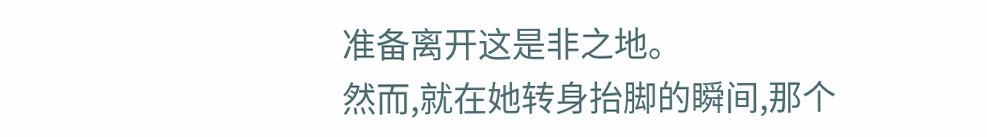准备离开这是非之地。
然而,就在她转身抬脚的瞬间,那个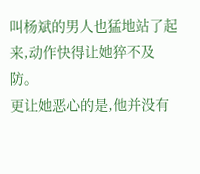叫杨斌的男人也猛地站了起来,动作快得让她猝不及防。
更让她恶心的是,他并没有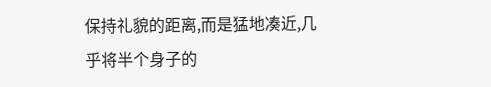保持礼貌的距离,而是猛地凑近,几乎将半个身子的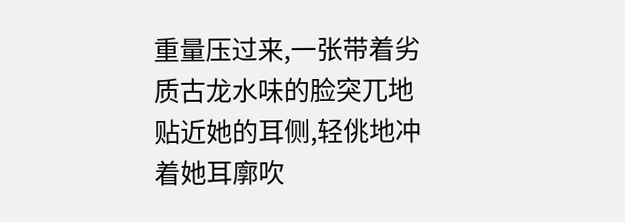重量压过来,一张带着劣质古龙水味的脸突兀地贴近她的耳侧,轻佻地冲着她耳廓吹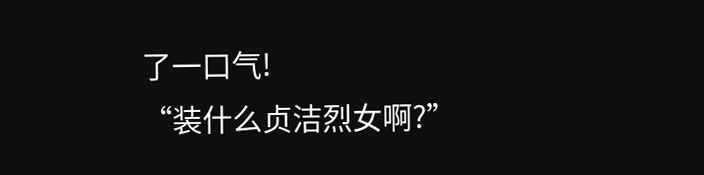了一口气!
“装什么贞洁烈女啊?”